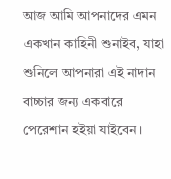আজ আমি আপনাদের এমন একখান কাহিনী শুনাইব, যাহা শুনিলে আপনারা এই নাদান বাচ্চার জন্য একবারে পেরেশান হইয়া যাইবেন।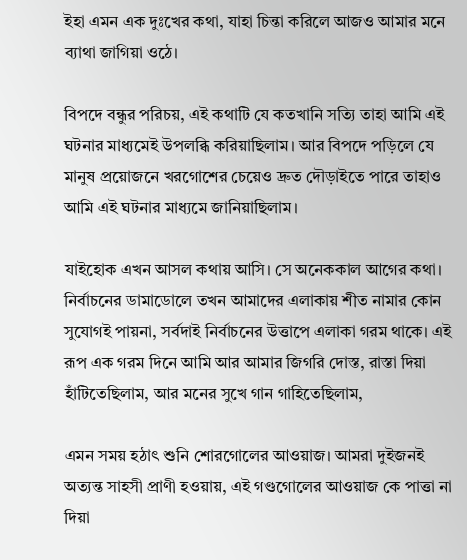ইহা এমন এক দুঃখের কথা, যাহা চিন্তা করিলে আজও আমার মনে ব্যাথা জাগিয়া ওঠে।

বিপদে বন্ধুর পরিচয়, এই কথাটি যে কতখানি সত্যি তাহা আমি এই ঘটনার মাধ্যমেই উপলব্ধি করিয়াছিলাম। আর বিপদে পড়িলে যে মানুষ প্রয়োজনে খরগোশের চেয়েও দ্রুত দৌড়াইতে পারে তাহাও আমি এই ঘটনার মাধ্যমে জানিয়াছিলাম।

যাইহোক এখন আসল কথায় আসি। সে অনেককাল আগের কথা। নির্বাচনের ডামাডোলে তখন আমাদের এলাকায় শীত নামার কোন সুযোগই পায়না, সর্বদাই নির্বাচনের উত্তাপে এলাকা গরম থাকে। এই রূপ এক গরম দিনে আমি আর আমার জিগরি দোস্ত, রাস্তা দিয়া হাঁটিতেছিলাম, আর মনের সুখে গান গাহিতেছিলাম,

এমন সময় হঠাৎ শুনি শোরগোলের আওয়াজ। আমরা দুইজনই অত্যন্ত সাহসী প্রাণী হওয়ায়, এই গণ্ডগোলের আওয়াজ কে পাত্তা না দিয়া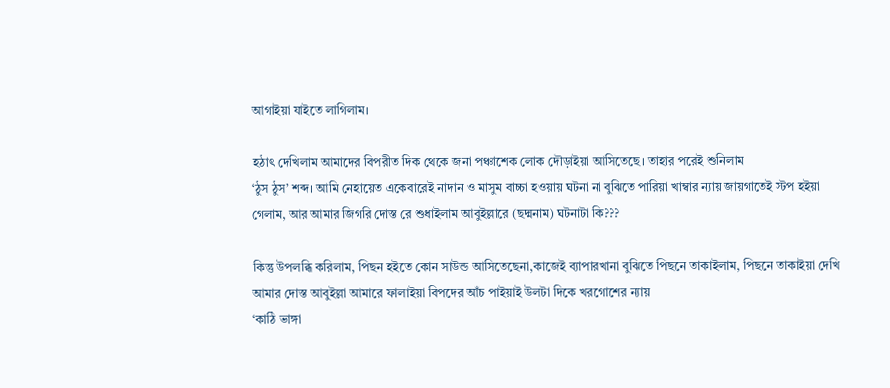আগাইয়া যাইতে লাগিলাম।

হঠাৎ দেখিলাম আমাদের বিপরীত দিক থেকে জনা পঞ্চাশেক লোক দৌড়াইয়া আসিতেছে। তাহার পরেই শুনিলাম
‘ঠুস ঠুস’ শব্দ। আমি নেহায়েত একেবারেই নাদান ও মাসুম বাচ্চা হওয়ায় ঘটনা না বুঝিতে পারিয়া খাম্বার ন্যায় জায়গাতেই স্টপ হইয়া গেলাম, আর আমার জিগরি দোস্ত রে শুধাইলাম আবুইল্লারে (ছদ্মনাম) ঘটনাটা কি???

কিন্তু উপলব্ধি করিলাম, পিছন হইতে কোন সাউন্ড আসিতেছেনা,কাজেই ব্যাপারখানা বুঝিতে পিছনে তাকাইলাম, পিছনে তাকাইয়া দেখি আমার দোস্ত আবুইল্লা আমারে ফালাইয়া বিপদের আঁচ পাইয়াই উলটা দিকে খরগোশের ন্যায়
‘কাঠি ভাঙ্গা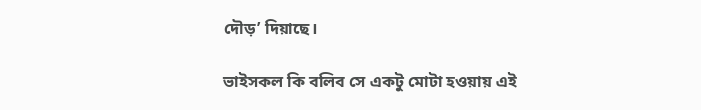দৌড়’ দিয়াছে।

ভাইসকল কি বলিব সে একটু মোটা হওয়ায় এই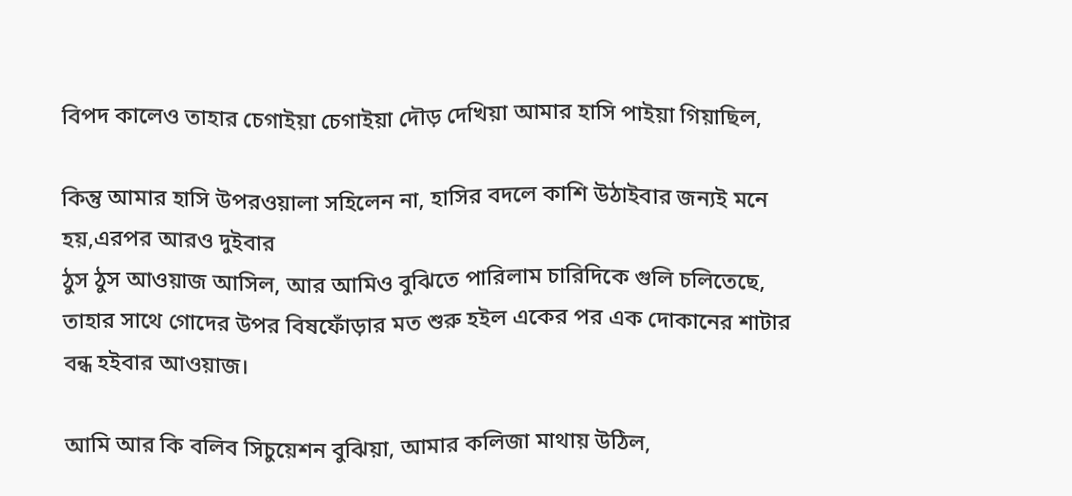বিপদ কালেও তাহার চেগাইয়া চেগাইয়া দৌড় দেখিয়া আমার হাসি পাইয়া গিয়াছিল,

কিন্তু আমার হাসি উপরওয়ালা সহিলেন না, হাসির বদলে কাশি উঠাইবার জন্যই মনে হয়,এরপর আরও দুইবার
ঠুস ঠুস আওয়াজ আসিল, আর আমিও বুঝিতে পারিলাম চারিদিকে গুলি চলিতেছে, তাহার সাথে গোদের উপর বিষফোঁড়ার মত শুরু হইল একের পর এক দোকানের শাটার বন্ধ হইবার আওয়াজ।

আমি আর কি বলিব সিচুয়েশন বুঝিয়া, আমার কলিজা মাথায় উঠিল,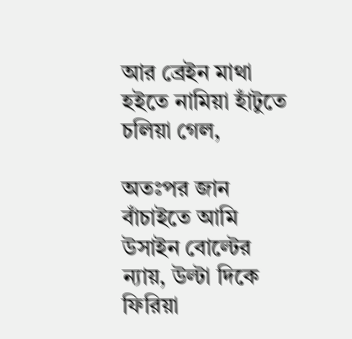আর ব্রেইন মাথা হইতে নামিয়া হাঁটুতে চলিয়া গেল,

অতঃপর জান বাঁচাইতে আমি উসাইন বোল্টের ন্যায়, উল্টা দিকে ফিরিয়া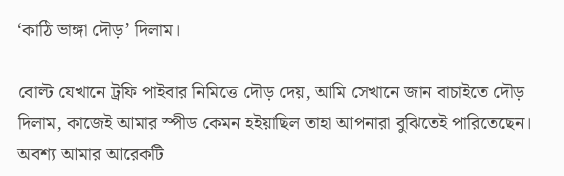‘কাঠি ভাঙ্গা দৌড়’ দিলাম।

বোল্ট যেখানে ট্রফি পাইবার নিমিত্তে দৌড় দেয়, আমি সেখানে জান বাচাইতে দৌড় দিলাম, কাজেই আমার স্পীড কেমন হইয়াছিল তাহা আপনারা বুঝিতেই পারিতেছেন। অবশ্য আমার আরেকটি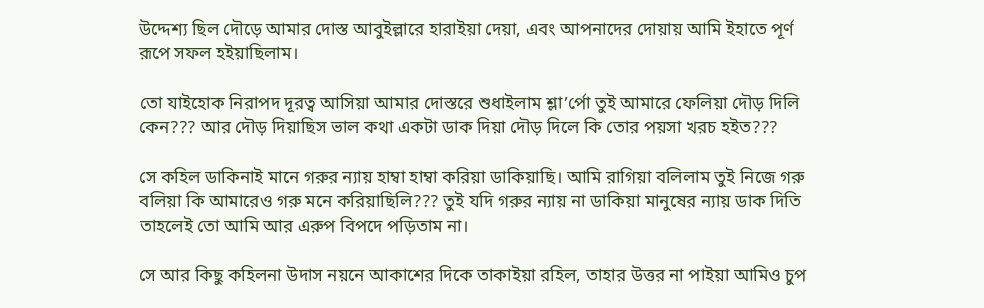উদ্দেশ্য ছিল দৌড়ে আমার দোস্ত আবুইল্লারে হারাইয়া দেয়া, এবং আপনাদের দোয়ায় আমি ইহাতে পূর্ণ রূপে সফল হইয়াছিলাম।

তো যাইহোক নিরাপদ দূরত্ব আসিয়া আমার দোস্তরে শুধাইলাম শ্লা’র্পো তুই আমারে ফেলিয়া দৌড় দিলি কেন??? আর দৌড় দিয়াছিস ভাল কথা একটা ডাক দিয়া দৌড় দিলে কি তোর পয়সা খরচ হইত???

সে কহিল ডাকিনাই মানে গরুর ন্যায় হাম্বা হাম্বা করিয়া ডাকিয়াছি। আমি রাগিয়া বলিলাম তুই নিজে গরু বলিয়া কি আমারেও গরু মনে করিয়াছিলি??? তুই যদি গরুর ন্যায় না ডাকিয়া মানুষের ন্যায় ডাক দিতি তাহলেই তো আমি আর এরুপ বিপদে পড়িতাম না।

সে আর কিছু কহিলনা উদাস নয়নে আকাশের দিকে তাকাইয়া রহিল, তাহার উত্তর না পাইয়া আমিও চুপ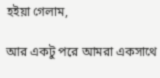হইয়া গেলাম,

আর একটু পরে আমরা একসাথে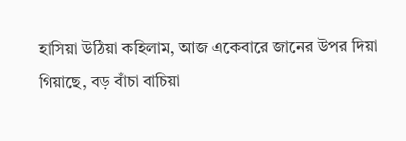হাসিয়া উঠিয়া কহিলাম, আজ একেবারে জানের উপর দিয়া গিয়াছে, বড় বাঁচা বাচিয়া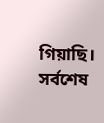গিয়াছি।
সর্বশেষ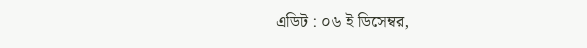এডিট : ০৬ ই ডিসেম্বর,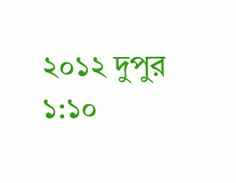২০১২ দুপুর ১:১০